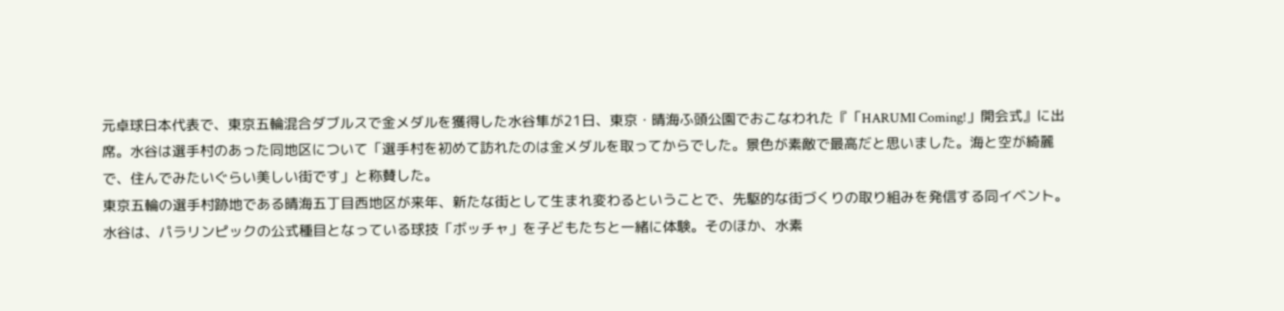元卓球日本代表で、東京五輪混合ダブルスで金メダルを獲得した水谷隼が21日、東京・晴海ふ頭公園でおこなわれた『「HARUMI Coming!」開会式』に出席。水谷は選手村のあった同地区について「選手村を初めて訪れたのは金メダルを取ってからでした。景色が素敵で最高だと思いました。海と空が綺麗で、住んでみたいぐらい美しい街です」と称賛した。
東京五輪の選手村跡地である晴海五丁目西地区が来年、新たな街として生まれ変わるということで、先駆的な街づくりの取り組みを発信する同イベント。水谷は、パラリンピックの公式種目となっている球技「ボッチャ」を子どもたちと一緒に体験。そのほか、水素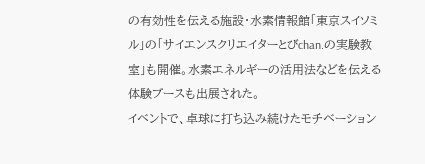の有効性を伝える施設・水素情報館「東京スイソミル」の「サイエンスクリエイターとびchan.の実験教室」も開催。水素エネルギーの活用法などを伝える体験ブースも出展された。
イベントで、卓球に打ち込み続けたモチベーション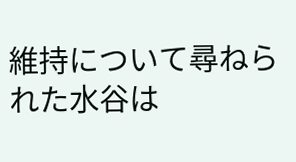維持について尋ねられた水谷は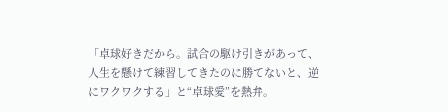「卓球好きだから。試合の駆け引きがあって、人生を懸けて練習してきたのに勝てないと、逆にワクワクする」と“卓球愛”を熱弁。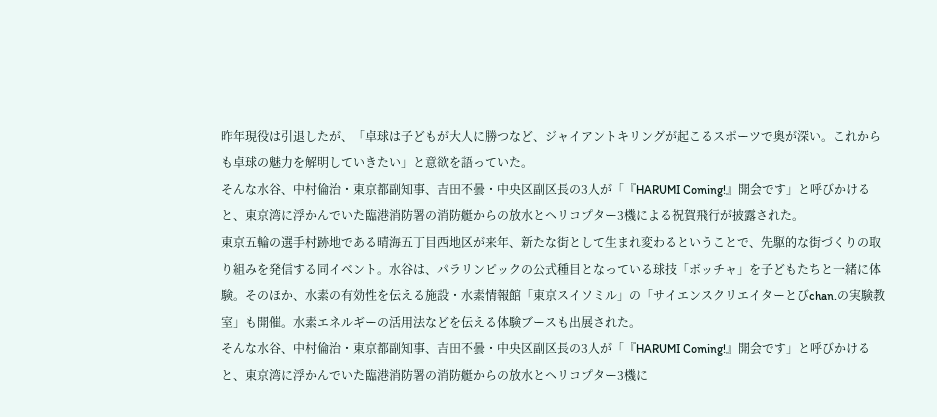昨年現役は引退したが、「卓球は子どもが大人に勝つなど、ジャイアントキリングが起こるスポーツで奥が深い。これからも卓球の魅力を解明していきたい」と意欲を語っていた。
そんな水谷、中村倫治・東京都副知事、吉田不曇・中央区副区長の3人が「『HARUMI Coming!』開会です」と呼びかけると、東京湾に浮かんでいた臨港消防署の消防艇からの放水とヘリコプター3機による祝賀飛行が披露された。
東京五輪の選手村跡地である晴海五丁目西地区が来年、新たな街として生まれ変わるということで、先駆的な街づくりの取り組みを発信する同イベント。水谷は、パラリンピックの公式種目となっている球技「ボッチャ」を子どもたちと一緒に体験。そのほか、水素の有効性を伝える施設・水素情報館「東京スイソミル」の「サイエンスクリエイターとびchan.の実験教室」も開催。水素エネルギーの活用法などを伝える体験ブースも出展された。
そんな水谷、中村倫治・東京都副知事、吉田不曇・中央区副区長の3人が「『HARUMI Coming!』開会です」と呼びかけると、東京湾に浮かんでいた臨港消防署の消防艇からの放水とヘリコプター3機に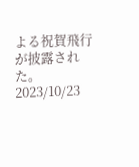よる祝賀飛行が披露された。
2023/10/23